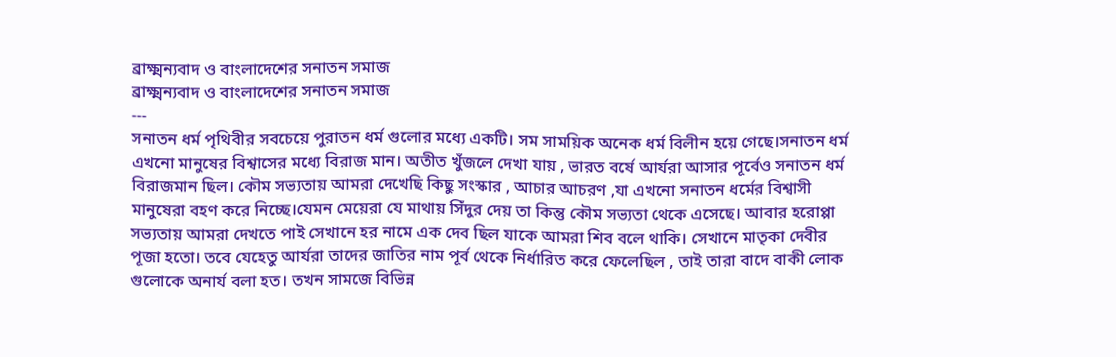ব্রাক্ষ্মন্যবাদ ও বাংলাদেশের সনাতন সমাজ
ব্রাক্ষ্মন্যবাদ ও বাংলাদেশের সনাতন সমাজ
---
সনাতন ধর্ম পৃথিবীর সবচেয়ে পুরাতন ধর্ম গুলোর মধ্যে একটি। সম সাময়িক অনেক ধর্ম বিলীন হয়ে গেছে।সনাতন ধর্ম এখনো মানুষের বিশ্বাসের মধ্যে বিরাজ মান। অতীত খুঁজলে দেখা যায় , ভারত বর্ষে আর্যরা আসার পূর্বেও সনাতন ধর্ম বিরাজমান ছিল। কৌম সভ্যতায় আমরা দেখেছি কিছু সংস্কার , আচার আচরণ ,যা এখনো সনাতন ধর্মের বিশ্বাসী মানুষেরা বহণ করে নিচ্ছে।যেমন মেয়েরা যে মাথায় সিঁদুর দেয় তা কিন্তু কৌম সভ্যতা থেকে এসেছে। আবার হরোপ্পা সভ্যতায় আমরা দেখতে পাই সেখানে হর নামে এক দেব ছিল যাকে আমরা শিব বলে থাকি। সেখানে মাতৃকা দেবীর পূজা হতো। তবে যেহেতু আর্যরা তাদের জাতির নাম পূর্ব থেকে নির্ধারিত করে ফেলেছিল , তাই তারা বাদে বাকী লোক গুলোকে অনার্য বলা হত। তখন সামজে বিভিন্ন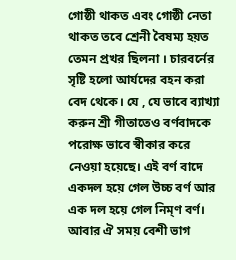গোষ্ঠী থাকত এবং গোষ্ঠী নেতা থাকত তবে শ্রেনী বৈষম্য হয়ত তেমন প্রখর ছিলনা । চারবর্নের সৃষ্টি হলো আর্যদের বহন করা বেদ থেকে। যে , যে ভাবে ব্যাখ্যা করুন শ্রী গীতাতেও বর্ণবাদকে পরোক্ষ ভাবে স্বীকার করে নেওয়া হয়েছে। এই বর্ণ বাদে একদল হয়ে গেল উচ্চ বর্ণ আর এক দল হয়ে গেল নিম্ণ বর্ণ। আবার ঐ সময় বেশী ভাগ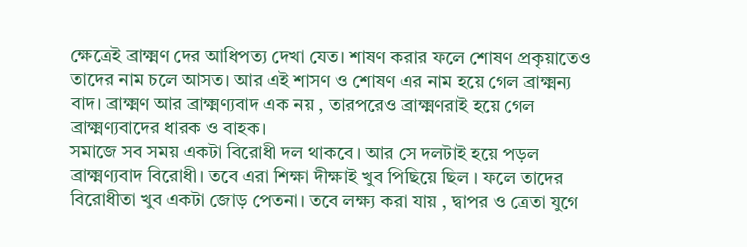ক্ষেত্রেই ব্রাক্ষ্মণ দের আধিপত্য দেখা যেত। শাষণ করার ফলে শোষণ প্রকৃয়াতেও তাদের নাম চলে আসত। আর এই শাসণ ও শোষণ এর নাম হয়ে গেল ব্রাক্ষ্মন্য বাদ। ব্রাক্ষ্মণ আর ব্রাক্ষ্মণ্যবাদ এক নয় , তারপরেও ব্রাক্ষ্মণরাই হয়ে গেল ব্রাক্ষ্মণ্যবাদের ধারক ও বাহক।
সমাজে সব সময় একটা বিরোধী দল থাকবে। আর সে দলটাই হয়ে পড়ল ব্রাক্ষ্মণ্যবাদ বিরোধী। তবে এরা শিক্ষা দীক্ষাই খুব পিছিয়ে ছিল । ফলে তাদের বিরোধীতা খুব একটা জোড় পেতনা। তবে লক্ষ্য করা যায় , দ্বাপর ও ত্রেতা যুগে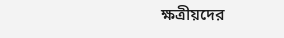ক্ষত্রীয়দের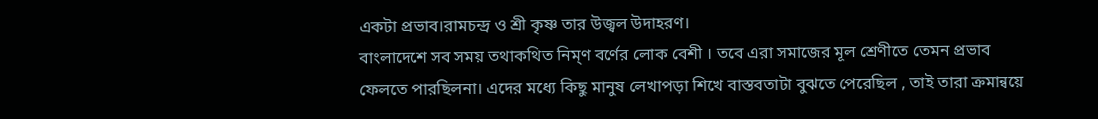একটা প্রভাব।রামচন্দ্র ও শ্রী কৃষ্ণ তার উজ্বল উদাহরণ।
বাংলাদেশে সব সময় তথাকথিত নিম্ণ বর্ণের লোক বেশী । তবে এরা সমাজের মূল শ্রেণীতে তেমন প্রভাব ফেলতে পারছিলনা। এদের মধ্যে কিছু মানুষ লেখাপড়া শিখে বাস্তবতাটা বুঝতে পেরেছিল , তাই তারা ক্রমান্বয়ে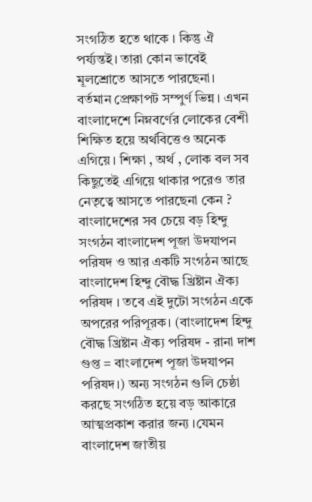সংগঠিত হতে থাকে । কিন্তু ঐ পর্য্যন্তই। তারা কোন ভাবেই মূলশ্রোতে আসতে পারছেনা।
বর্তমান প্রেক্ষাপট সম্পুর্ণ ভিন্ন। এখন বাংলাদেশে নিম্নবর্ণের লোকের বেশী শিক্ষিত হয়ে অর্থবিত্তেও অনেক এগিয়ে। শিক্ষা , অর্থ , লোক বল সব কিছুতেই এগিয়ে থাকার পরেও তার নেতৃত্বে আসতে পারছেনা কেন ?
বাংলাদেশের সব চেয়ে বড় হিন্দু সংগঠন বাংলাদেশ পূজা উদযাপন পরিষদ ও আর একটি সংগঠন আছে বাংলাদেশ হিন্দু বৌদ্ধ খ্রিষ্টান ঐক্য পরিষদ । তবে এই দুটো সংগঠন একে অপরের পরিপূরক। (বাংলাদেশ হিন্দু বৌদ্ধ খ্রিষ্টান ঐক্য পরিষদ - রানা দাশ গুপ্ত = বাংলাদেশ পূজা উদযাপন পরিষদ।) অন্য সংগঠন গুলি চেষ্ঠা করছে সংগঠিত হয়ে বড় আকারে আত্মপ্রকাশ করার জন্য ।যেমন বাংলাদেশ জাতীয়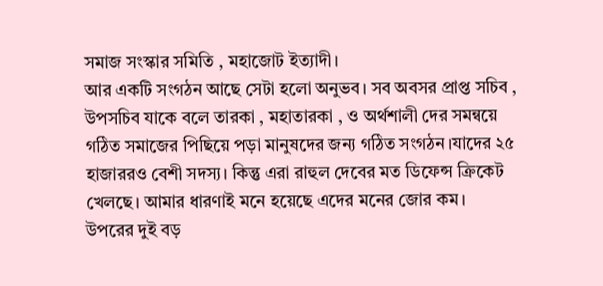সমাজ সংস্কার সমিতি , মহাজোট ইত্যাদী।
আর একটি সংগঠন আছে সেটা হলো অনুভব। সব অবসর প্রাপ্ত সচিব , উপসচিব যাকে বলে তারকা , মহাতারকা , ও অর্থশালী দের সমন্বয়ে গঠিত সমাজের পিছিয়ে পড়া মানুষদের জন্য গঠিত সংগঠন।যাদের ২৫ হাজাররও বেশী সদস্য। কিন্তু এরা রাহুল দেবের মত ডিফেন্স ক্রিকেট খেলছে। আমার ধারণাই মনে হয়েছে এদের মনের জোর কম।
উপরের দুই বড়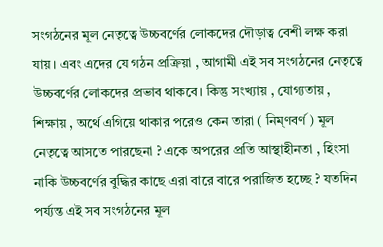সংগঠনের মূল নেতৃত্বে উচ্চবর্ণের লোকদের দৌড়াত্ব বেশী লক্ষ করা যায়। এবং এদের যে গঠন প্রক্রিয়া , আগামী এই সব সংগঠনের নেতৃত্বে উচ্চবর্ণের লোকদের প্রভাব থাকবে। কিন্তু সংখ্যায় , যোগ্যতায় , শিক্ষায় , অর্থে এগিয়ে থাকার পরেও কেন তারা ( নিম্ণবর্ণ ) মূল নেতৃত্বে আসতে পারছেনা ? একে অপরের প্রতি আস্থাহীনতা , হিংসা নাকি উচ্চবর্ণের বুদ্ধির কাছে এরা বারে বারে পরাজিত হচ্ছে ? যতদিন পর্য্যন্ত এই সব সংগঠনের মূল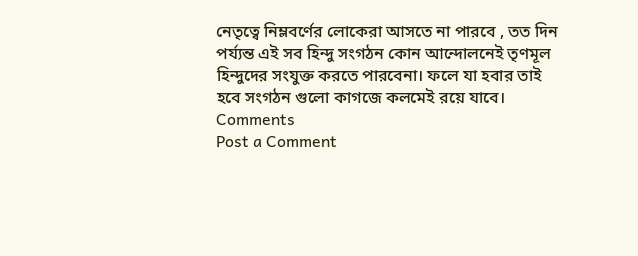নেতৃত্বে নিম্লবর্ণের লোকেরা আসতে না পারবে , তত দিন পর্য্যন্ত এই সব হিন্দু সংগঠন কোন আন্দোলনেই তৃণমূল হিন্দুদের সংযুক্ত করতে পারবেনা। ফলে যা হবার তাই হবে সংগঠন গুলো কাগজে কলমেই রয়ে যাবে।
Comments
Post a Comment